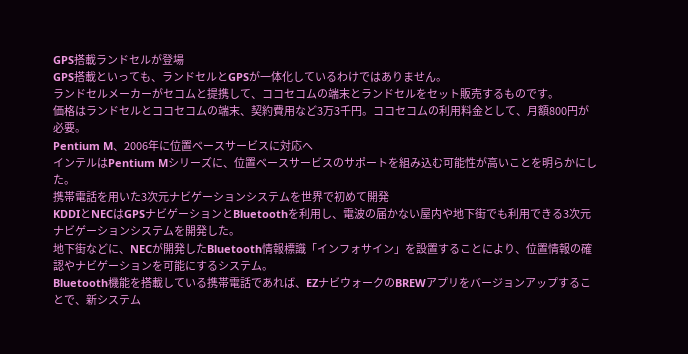GPS搭載ランドセルが登場
GPS搭載といっても、ランドセルとGPSが一体化しているわけではありません。
ランドセルメーカーがセコムと提携して、ココセコムの端末とランドセルをセット販売するものです。
価格はランドセルとココセコムの端末、契約費用など3万3千円。ココセコムの利用料金として、月額800円が必要。
Pentium M、2006年に位置ベースサービスに対応へ
インテルはPentium Mシリーズに、位置ベースサービスのサポートを組み込む可能性が高いことを明らかにした。
携帯電話を用いた3次元ナビゲーションシステムを世界で初めて開発
KDDIとNECはGPSナビゲーションとBluetoothを利用し、電波の届かない屋内や地下街でも利用できる3次元ナビゲーションシステムを開発した。
地下街などに、NECが開発したBluetooth情報標識「インフォサイン」を設置することにより、位置情報の確認やナビゲーションを可能にするシステム。
Bluetooth機能を搭載している携帯電話であれば、EZナビウォークのBREWアプリをバージョンアップすることで、新システム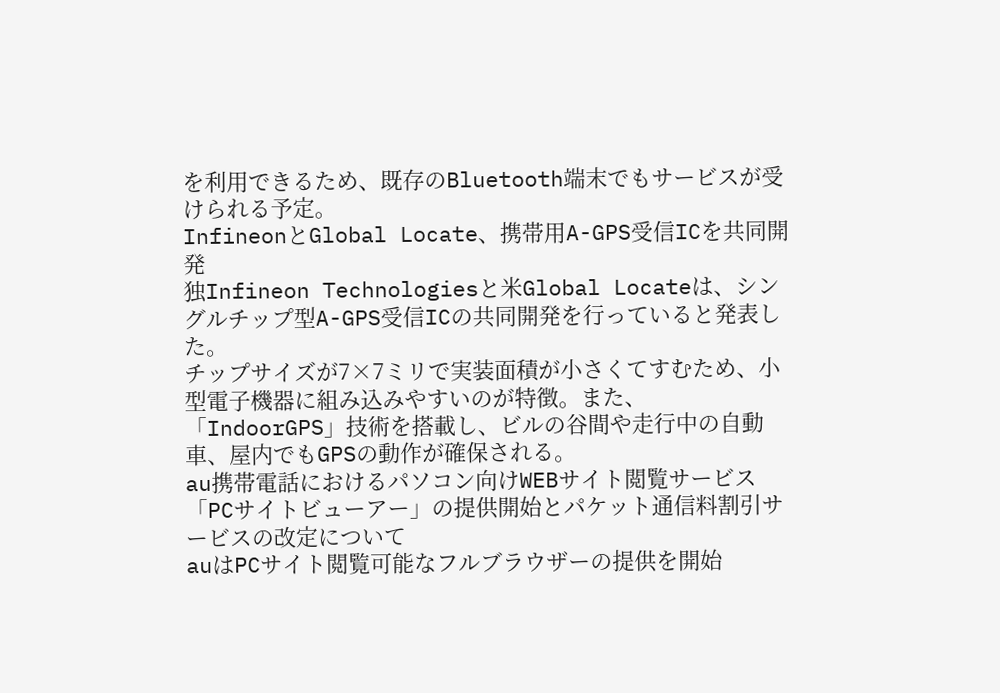を利用できるため、既存のBluetooth端末でもサービスが受けられる予定。
InfineonとGlobal Locate、携帯用A-GPS受信ICを共同開発
独Infineon Technologiesと米Global Locateは、シングルチップ型A-GPS受信ICの共同開発を行っていると発表した。
チップサイズが7×7ミリで実装面積が小さくてすむため、小型電子機器に組み込みやすいのが特徴。また、「IndoorGPS」技術を搭載し、ビルの谷間や走行中の自動車、屋内でもGPSの動作が確保される。
au携帯電話におけるパソコン向けWEBサイト閲覧サービス「PCサイトビューアー」の提供開始とパケット通信料割引サービスの改定について
auはPCサイト閲覧可能なフルブラウザーの提供を開始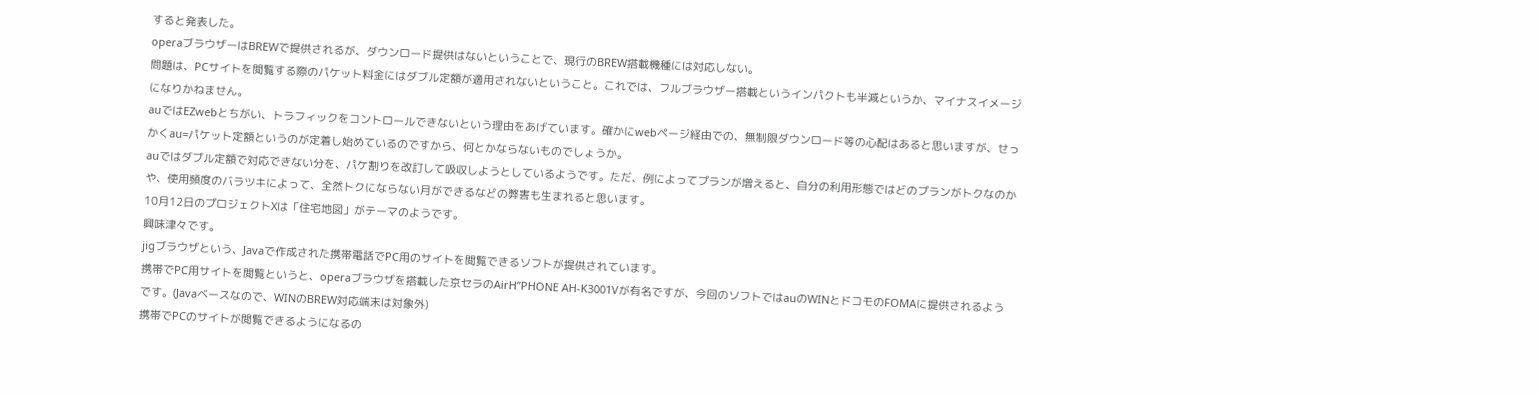すると発表した。
operaブラウザーはBREWで提供されるが、ダウンロード提供はないということで、現行のBREW搭載機種には対応しない。
問題は、PCサイトを閲覧する際のパケット料金にはダブル定額が適用されないということ。これでは、フルブラウザー搭載というインパクトも半減というか、マイナスイメージになりかねません。
auではEZwebとちがい、トラフィックをコントロールできないという理由をあげています。確かにwebページ経由での、無制限ダウンロード等の心配はあると思いますが、せっかくau=パケット定額というのが定着し始めているのですから、何とかならないものでしょうか。
auではダブル定額で対応できない分を、パケ割りを改訂して吸収しようとしているようです。ただ、例によってプランが増えると、自分の利用形態ではどのプランがトクなのかや、使用頻度のバラツキによって、全然トクにならない月ができるなどの弊害も生まれると思います。
10月12日のプロジェクトXは「住宅地図」がテーマのようです。
興味津々です。
jigブラウザという、Javaで作成された携帯電話でPC用のサイトを閲覧できるソフトが提供されています。
携帯でPC用サイトを閲覧というと、operaブラウザを搭載した京セラのAirH”PHONE AH-K3001Vが有名ですが、今回のソフトではauのWINとドコモのFOMAに提供されるようです。(Javaベースなので、WINのBREW対応端末は対象外)
携帯でPCのサイトが閲覧できるようになるの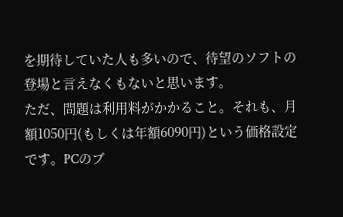を期待していた人も多いので、待望のソフトの登場と言えなくもないと思います。
ただ、問題は利用料がかかること。それも、月額1050円(もしくは年額6090円)という価格設定です。PCのブ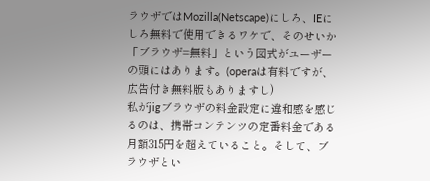ラウザではMozilla(Netscape)にしろ、IEにしろ無料で使用できるワケで、そのせいか「ブラウザ=無料」という図式がユーザーの頭にはあります。(operaは有料ですが、広告付き無料版もありますし)
私がjigブラウザの料金設定に違和感を感じるのは、携帯コンテンツの定番料金である月額315円を超えていること。そして、ブラウザとい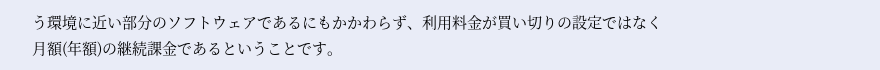う環境に近い部分のソフトウェアであるにもかかわらず、利用料金が買い切りの設定ではなく月額(年額)の継続課金であるということです。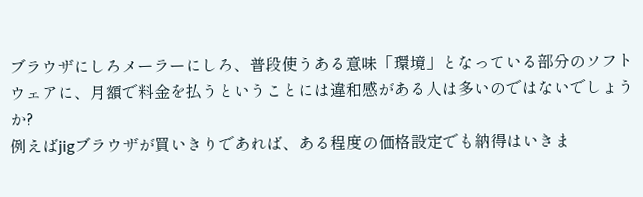ブラウザにしろメーラーにしろ、普段使うある意味「環境」となっている部分のソフトウェアに、月額で料金を払うということには違和感がある人は多いのではないでしょうか?
例えばjigブラウザが買いきりであれば、ある程度の価格設定でも納得はいきま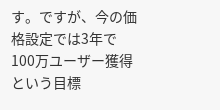す。ですが、今の価格設定では3年で100万ユーザー獲得という目標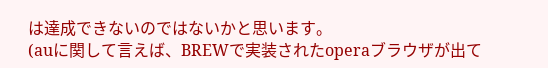は達成できないのではないかと思います。
(auに関して言えば、BREWで実装されたoperaブラウザが出て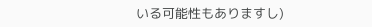いる可能性もありますし)